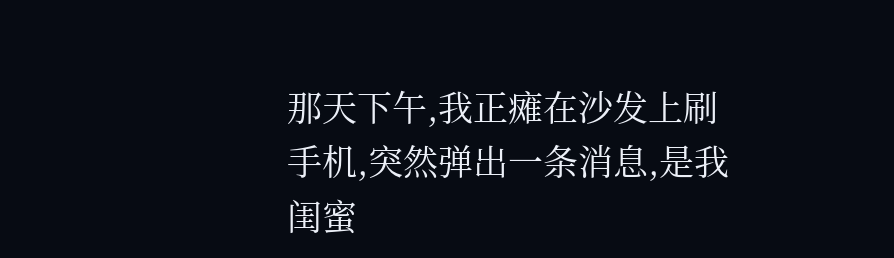那天下午,我正瘫在沙发上刷手机,突然弹出一条消息,是我闺蜜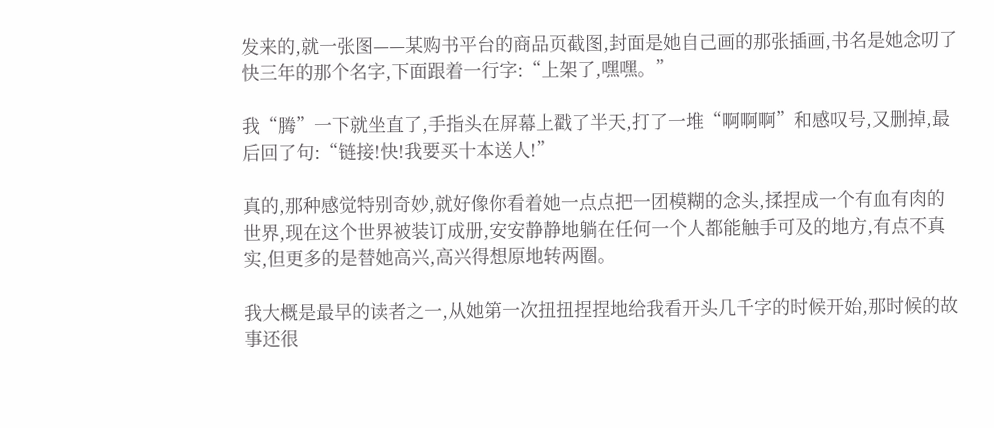发来的,就一张图——某购书平台的商品页截图,封面是她自己画的那张插画,书名是她念叨了快三年的那个名字,下面跟着一行字:“上架了,嘿嘿。”

我“腾”一下就坐直了,手指头在屏幕上戳了半天,打了一堆“啊啊啊”和感叹号,又删掉,最后回了句:“链接!快!我要买十本送人!”

真的,那种感觉特别奇妙,就好像你看着她一点点把一团模糊的念头,揉捏成一个有血有肉的世界,现在这个世界被装订成册,安安静静地躺在任何一个人都能触手可及的地方,有点不真实,但更多的是替她高兴,高兴得想原地转两圈。

我大概是最早的读者之一,从她第一次扭扭捏捏地给我看开头几千字的时候开始,那时候的故事还很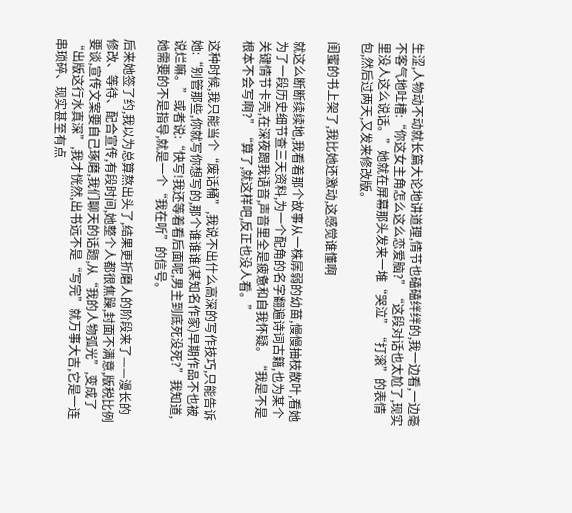生涩,人物动不动就长篇大论地讲道理,情节也磕磕绊绊的,我一边看,一边毫不客气地吐槽:“你这女主角怎么这么恋爱脑?”“这段对话也太尬了,现实里没人这么说话。”她就在屏幕那头发来一堆“哭泣”“打滚”的表情包,然后过两天,又发来修改版。

闺蜜的书上架了,我比她还激动,这感觉谁懂啊

就这么断断续续地,我看着那个故事从一株孱弱的幼苗,慢慢抽枝散叶,看她为了一段历史细节查三天资料,为一个配角的名字翻遍诗词古籍,也为某个关键情节卡壳,在深夜跟我语音,声音里全是疲惫和自我怀疑。“我是不是根本不会写啊?”“算了,就这样吧,反正也没人看。”

这种时候,我只能当个“废话桶”,我说不出什么高深的写作技巧,只能告诉她:“别管那些,你就写你想写的,那个谁谁谁(某知名作家)早期作品不也被说烂嘛。”或者说:“快写!我还等着看后面呢,男主到底死没死?”我知道,她需要的不是指导,就是一个“我在听”的信号。

后来她签了约,我以为总算熬出头了,结果更折磨人的阶段来了——漫长的修改、等待、配合宣传,有段时间,她整个人都很焦躁,封面不满意,版税比例要谈,宣传文案要自己琢磨,我们聊天的话题,从“我的人物弧光”,变成了“出版这行水真深”,我才恍然,出书远不是“写完”就万事大吉,它是一连串琐碎、现实甚至有点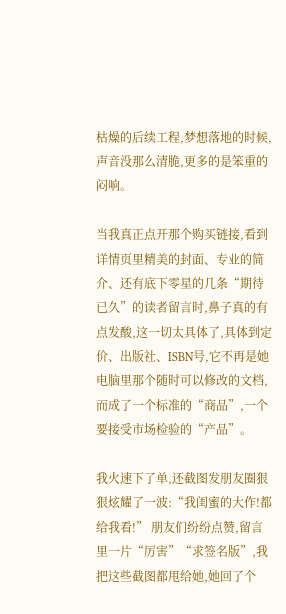枯燥的后续工程,梦想落地的时候,声音没那么清脆,更多的是笨重的闷响。

当我真正点开那个购买链接,看到详情页里精美的封面、专业的简介、还有底下零星的几条“期待已久”的读者留言时,鼻子真的有点发酸,这一切太具体了,具体到定价、出版社、ISBN号,它不再是她电脑里那个随时可以修改的文档,而成了一个标准的“商品”,一个要接受市场检验的“产品”。

我火速下了单,还截图发朋友圈狠狠炫耀了一波:“我闺蜜的大作!都给我看!” 朋友们纷纷点赞,留言里一片“厉害”“求签名版”,我把这些截图都甩给她,她回了个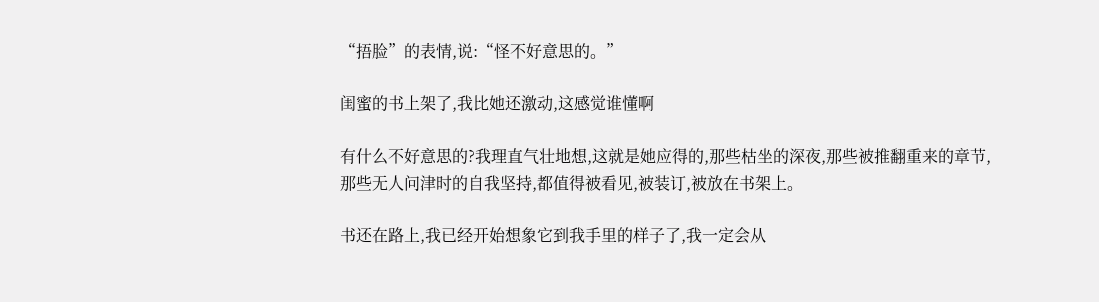“捂脸”的表情,说:“怪不好意思的。”

闺蜜的书上架了,我比她还激动,这感觉谁懂啊

有什么不好意思的?我理直气壮地想,这就是她应得的,那些枯坐的深夜,那些被推翻重来的章节,那些无人问津时的自我坚持,都值得被看见,被装订,被放在书架上。

书还在路上,我已经开始想象它到我手里的样子了,我一定会从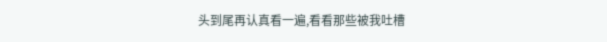头到尾再认真看一遍,看看那些被我吐槽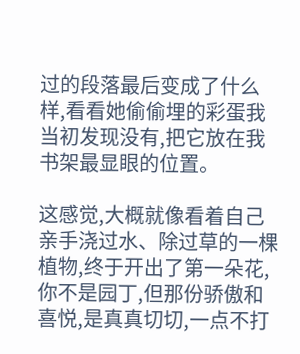过的段落最后变成了什么样,看看她偷偷埋的彩蛋我当初发现没有,把它放在我书架最显眼的位置。

这感觉,大概就像看着自己亲手浇过水、除过草的一棵植物,终于开出了第一朵花,你不是园丁,但那份骄傲和喜悦,是真真切切,一点不打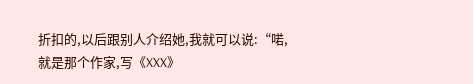折扣的,以后跟别人介绍她,我就可以说:“喏,就是那个作家,写《XXX》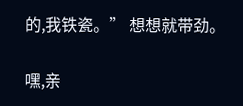的,我铁瓷。” 想想就带劲。

嘿,亲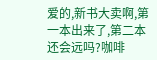爱的,新书大卖啊,第一本出来了,第二本还会远吗?咖啡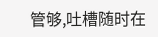管够,吐槽随时在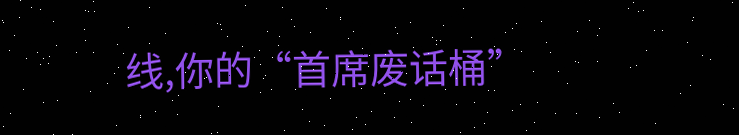线,你的“首席废话桶”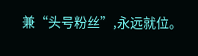兼“头号粉丝”,永远就位。